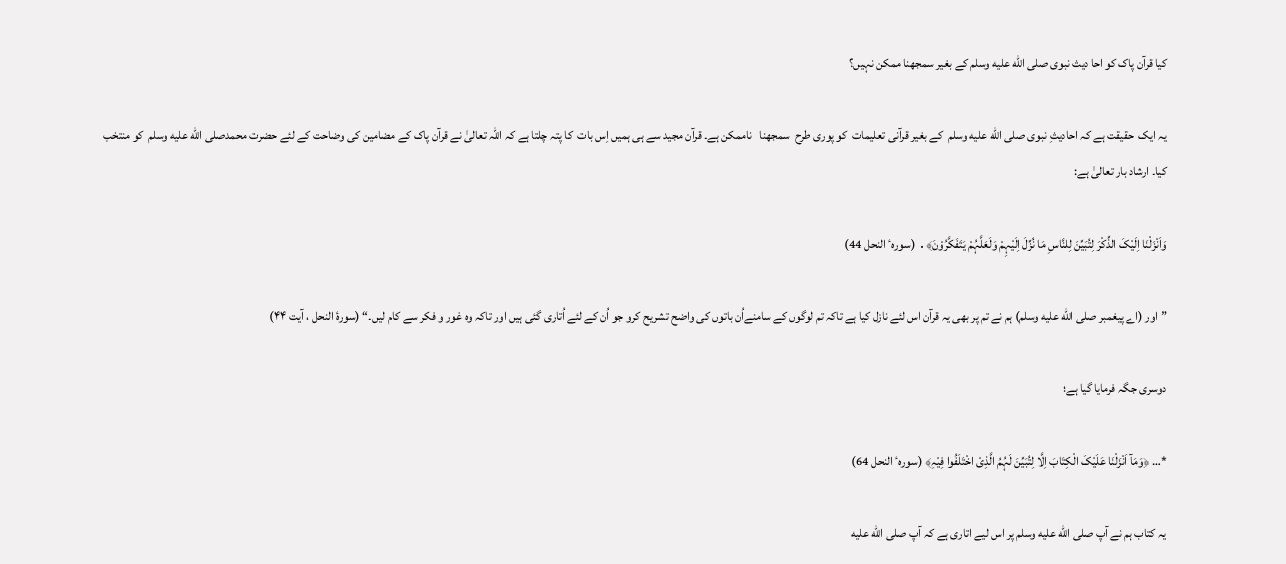کیا قرآن پاک کو احا دیث نبوی صلى الله عليه وسلم کے بغیر سمجھنا ممکن نہیں؟

یہ ایک  حقیقت ہے کہ احادیثِ نبوی صلى الله عليه وسلم  کے بغیر قرآنی تعلیمات  کو پوری طرح  سمجھنا   ناممکن ہے۔ قرآن مجید سے ہی ہمیں اِس بات  کا پتہ چلتا ہے کہ اللہ تعالیٰ نے قرآن پاک کے مضامین کی وضاحت کے لئے حضرت محمدصلى الله عليه وسلم  کو منتخب کیا۔ ارشاد بار تعالیٰ ہے:

وَاَنْزَلْنَا اِلَیْکَ الذِّکْرَ لِتُبَیِّنَ لِلنَّاسِ مَا نُزِّلَ اِلَیْہِمْ وَلَعَلَّہُمْ یَتَفَکَّرُوْنَ﴾․ (سورہٴ النحل 44)

”اور (اے پیغمبر صلى الله عليه وسلم) ہم نے تم پر بھی یہ قرآن اس لئے نازل کیا ہے تاکہ تم لوگوں کے سامنےاُن باتوں کی واضح تشریح کرو جو اُن کے لئے اُتاری گئی ہیں اور تاکہ وہ غور و فکر سے کام لیں۔“ (سورۂ النحل ، آيت ۴۴)

دوسری جگہ فرمایا گیا ہے؛

*… ﴿وَمَآ اَنْزَلْنَا عَلَیْکَ الْکِتَابَ اِلَّا لِتُبَیِّنَ لَہُمُ الَّذِیْ اخْتَلَفُوا فِیْہِ﴾ (سورہٴ النحل 64)

یہ کتاب ہم نے آپ صلى الله عليه وسلم پر اس لیے اتاری ہے کہ آپ صلى الله عليه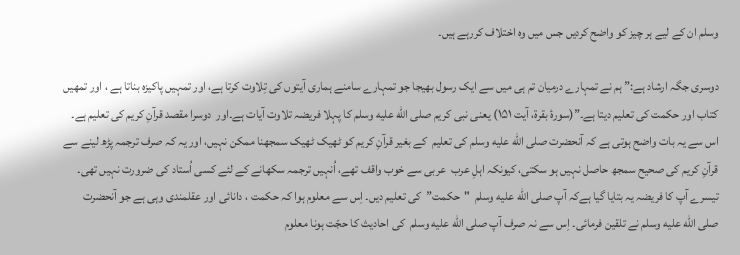وسلم ان کے لیے ہر چیز کو واضح کردیں جس میں وہ اختلاف کررہے ہیں۔

دوسری جگہ ارشاد ہے:” ہم نے تمہارے درمیان تم ہی میں سے ایک رسول بھیجا جو تمہارے سامنے ہماری آیتوں کی تِلاوت کرتا ہے، اور تمہیں پاکیزہ بناتا ہے ، اور تمھیں کتاب اور حکمت کی تعلیم دیتا ہے۔”(سورۂ بقرۃ، آیت ۱۵۱) یعنی نبی کریم صلى الله عليه وسلم کا پہلا فریضہ تلاوت آیات ہے۔اور  دوسرا مقصد قرآنِ کریم کی تعلیم ہے۔ اس سے یہ بات واضح ہوتی ہے کہ آنحضرت صلى الله عليه وسلم کی تعلیم  کے بغیر قرآنِ کریم کو ٹھیک ٹھیک سمجھنا ممکن نہیں، اور یہ کہ صرف ترجمہ پڑھ لینے سے قرآنِ کریم کی صحیح سمجھ حاصل نہیں ہو سکتی، کیونکہ اہلِ عرب  عربی سے خوب واقف تھے، اُنہیں ترجمہ سکھانے کے لئے کسی اُستاد کی ضرورت نہيں تھی۔ تیسرے آپ کا فریضہ یہ بتایا گیا ہےکہ آپ صلى الله عليه وسلم  "حکمت”  کی تعلیم دیں۔ اِس سے معلوم ہوا کہ حکمت ، دانائی اور عقلمندی وہی ہے جو آنحضرت صلى الله عليه وسلم نے تلقین فرمائی۔ اِس سے نہ صرف آپ صلى الله عليه وسلم  کی احادیث کا حجّت ہونا معلوم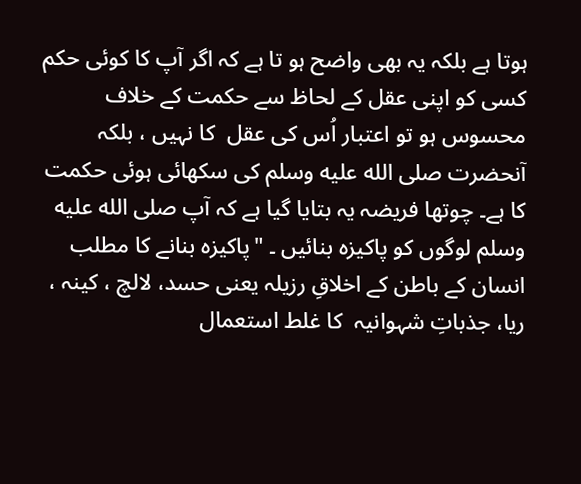ہوتا ہے بلکہ یہ بھی واضح ہو تا ہے کہ اگر آپ کا کوئی حکم کسی کو اپنی عقل کے لحاظ سے حکمت کے خلاف محسوس ہو تو اعتبار اُس کی عقل  کا نہیں ، بلکہ آنحضرت صلى الله عليه وسلم کی سکھائی ہوئی حکمت کا ہے۔ چوتھا فریضہ یہ بتایا گیا ہے کہ آپ صلى الله عليه وسلم لوگوں کو پاکیزہ بنائیں ۔ "پاکیزہ بنانے کا مطلب انسان کے باطن کے اخلاقِ رزیلہ یعنی حسد، لالچ ، کینہ ، ریا، جذباتِ شہوانیہ  کا غلط استعمال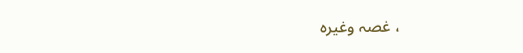، غصہ وغیرہ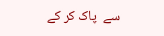سے  پاک کر کے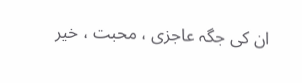ان کی جگہ عاجزی ، محبت ، خیر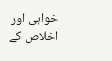خواہی اور اخلاص کے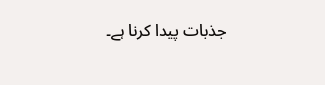جذبات پیدا کرنا ہے۔